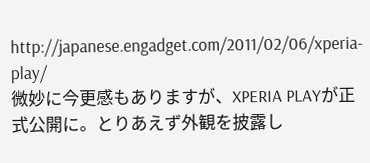http://japanese.engadget.com/2011/02/06/xperia-play/
微妙に今更感もありますが、XPERIA PLAYが正式公開に。とりあえず外観を披露し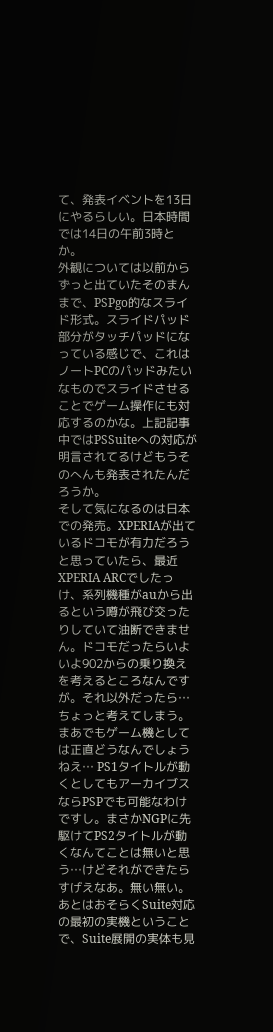て、発表イベントを13日にやるらしい。日本時間では14日の午前3時とか。
外観については以前からずっと出ていたそのまんまで、PSPgo的なスライド形式。スライドパッド部分がタッチパッドになっている感じで、これはノートPCのパッドみたいなものでスライドさせることでゲーム操作にも対応するのかな。上記記事中ではPSSuiteへの対応が明言されてるけどもうそのへんも発表されたんだろうか。
そして気になるのは日本での発売。XPERIAが出ているドコモが有力だろうと思っていたら、最近XPERIA ARCでしたっけ、系列機種がauから出るという噂が飛び交ったりしていて油断できません。ドコモだったらいよいよ902からの乗り換えを考えるところなんですが。それ以外だったら…ちょっと考えてしまう。
まあでもゲーム機としては正直どうなんでしょうねえ… PS1タイトルが動くとしてもアーカイブスならPSPでも可能なわけですし。まさかNGPに先駆けてPS2タイトルが動くなんてことは無いと思う…けどそれができたらすげえなあ。無い無い。
あとはおそらくSuite対応の最初の実機ということで、Suite展開の実体も見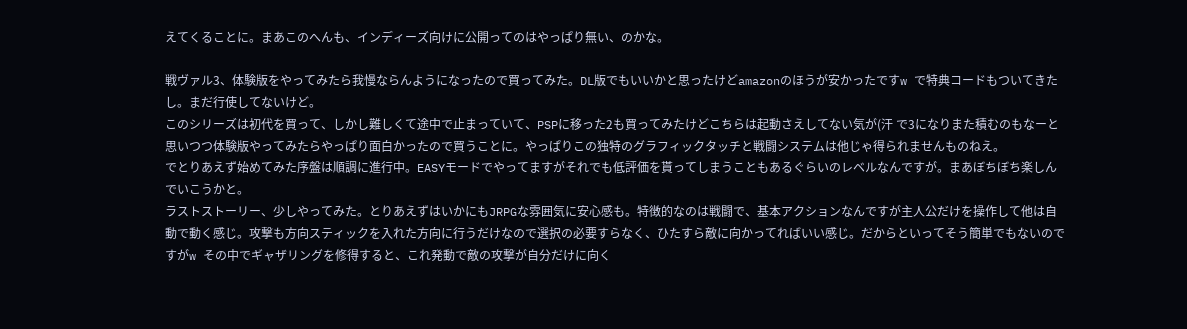えてくることに。まあこのへんも、インディーズ向けに公開ってのはやっぱり無い、のかな。

戦ヴァル3、体験版をやってみたら我慢ならんようになったので買ってみた。DL版でもいいかと思ったけどamazonのほうが安かったですw で特典コードもついてきたし。まだ行使してないけど。
このシリーズは初代を買って、しかし難しくて途中で止まっていて、PSPに移った2も買ってみたけどこちらは起動さえしてない気が(汗 で3になりまた積むのもなーと思いつつ体験版やってみたらやっぱり面白かったので買うことに。やっぱりこの独特のグラフィックタッチと戦闘システムは他じゃ得られませんものねえ。
でとりあえず始めてみた序盤は順調に進行中。EASYモードでやってますがそれでも低評価を貰ってしまうこともあるぐらいのレベルなんですが。まあぼちぼち楽しんでいこうかと。
ラストストーリー、少しやってみた。とりあえずはいかにもJRPGな雰囲気に安心感も。特徴的なのは戦闘で、基本アクションなんですが主人公だけを操作して他は自動で動く感じ。攻撃も方向スティックを入れた方向に行うだけなので選択の必要すらなく、ひたすら敵に向かってればいい感じ。だからといってそう簡単でもないのですがw その中でギャザリングを修得すると、これ発動で敵の攻撃が自分だけに向く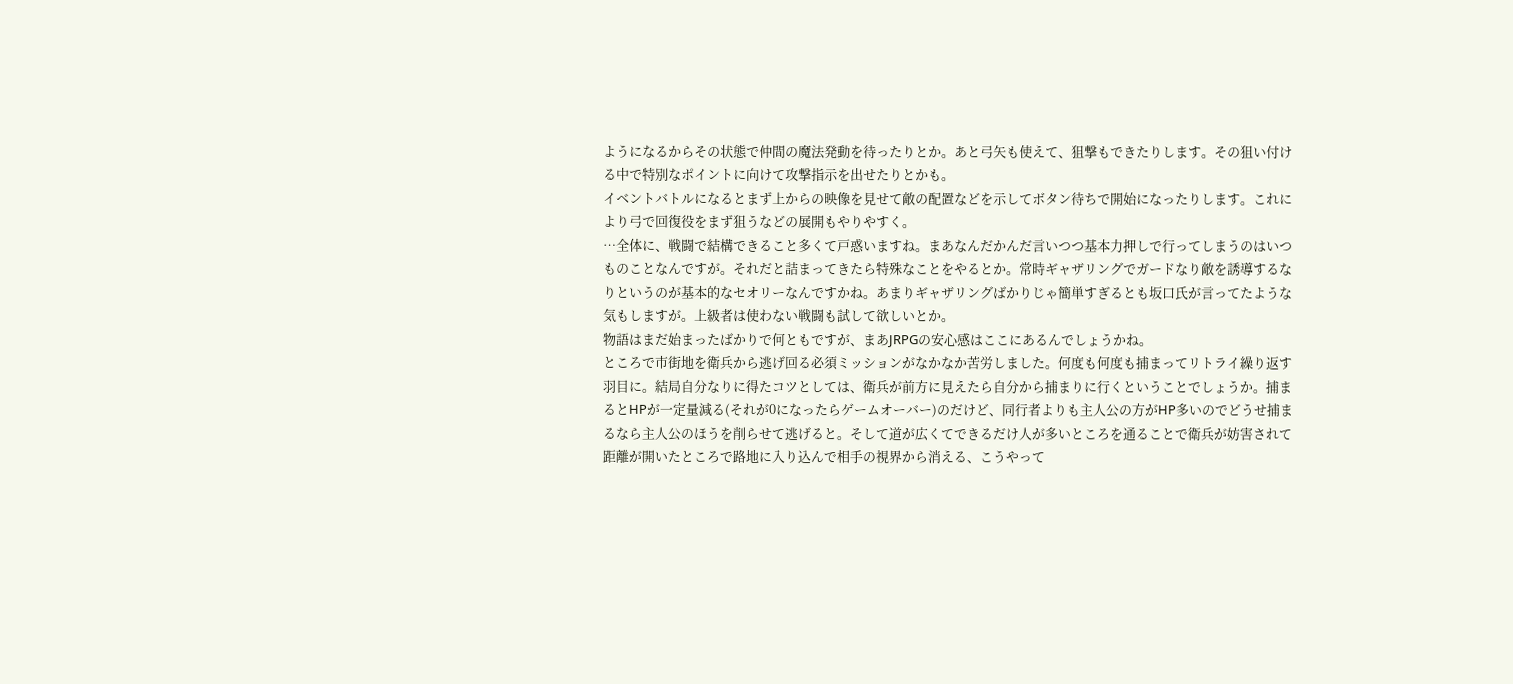ようになるからその状態で仲間の魔法発動を待ったりとか。あと弓矢も使えて、狙撃もできたりします。その狙い付ける中で特別なポイントに向けて攻撃指示を出せたりとかも。
イベントバトルになるとまず上からの映像を見せて敵の配置などを示してボタン待ちで開始になったりします。これにより弓で回復役をまず狙うなどの展開もやりやすく。
…全体に、戦闘で結構できること多くて戸惑いますね。まあなんだかんだ言いつつ基本力押しで行ってしまうのはいつものことなんですが。それだと詰まってきたら特殊なことをやるとか。常時ギャザリングでガードなり敵を誘導するなりというのが基本的なセオリーなんですかね。あまりギャザリングばかりじゃ簡単すぎるとも坂口氏が言ってたような気もしますが。上級者は使わない戦闘も試して欲しいとか。
物語はまだ始まったばかりで何ともですが、まあJRPGの安心感はここにあるんでしょうかね。
ところで市街地を衛兵から逃げ回る必須ミッションがなかなか苦労しました。何度も何度も捕まってリトライ繰り返す羽目に。結局自分なりに得たコツとしては、衛兵が前方に見えたら自分から捕まりに行くということでしょうか。捕まるとHPが一定量減る(それが0になったらゲームオーバー)のだけど、同行者よりも主人公の方がHP多いのでどうせ捕まるなら主人公のほうを削らせて逃げると。そして道が広くてできるだけ人が多いところを通ることで衛兵が妨害されて距離が開いたところで路地に入り込んで相手の視界から消える、こうやって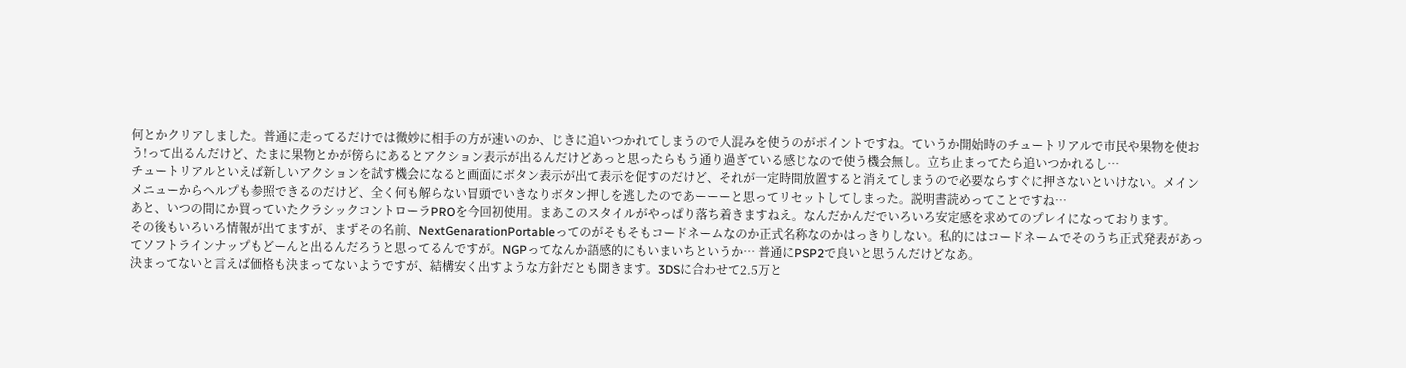何とかクリアしました。普通に走ってるだけでは微妙に相手の方が速いのか、じきに追いつかれてしまうので人混みを使うのがポイントですね。ていうか開始時のチュートリアルで市民や果物を使おう!って出るんだけど、たまに果物とかが傍らにあるとアクション表示が出るんだけどあっと思ったらもう通り過ぎている感じなので使う機会無し。立ち止まってたら追いつかれるし…
チュートリアルといえば新しいアクションを試す機会になると画面にボタン表示が出て表示を促すのだけど、それが一定時間放置すると消えてしまうので必要ならすぐに押さないといけない。メインメニューからヘルプも参照できるのだけど、全く何も解らない冒頭でいきなりボタン押しを逃したのであーーーと思ってリセットしてしまった。説明書読めってことですね…
あと、いつの間にか買っていたクラシックコントローラPROを今回初使用。まあこのスタイルがやっぱり落ち着きますねえ。なんだかんだでいろいろ安定感を求めてのプレイになっております。
その後もいろいろ情報が出てますが、まずその名前、NextGenarationPortableってのがそもそもコードネームなのか正式名称なのかはっきりしない。私的にはコードネームでそのうち正式発表があってソフトラインナップもどーんと出るんだろうと思ってるんですが。NGPってなんか語感的にもいまいちというか… 普通にPSP2で良いと思うんだけどなあ。
決まってないと言えば価格も決まってないようですが、結構安く出すような方針だとも聞きます。3DSに合わせて2.5万と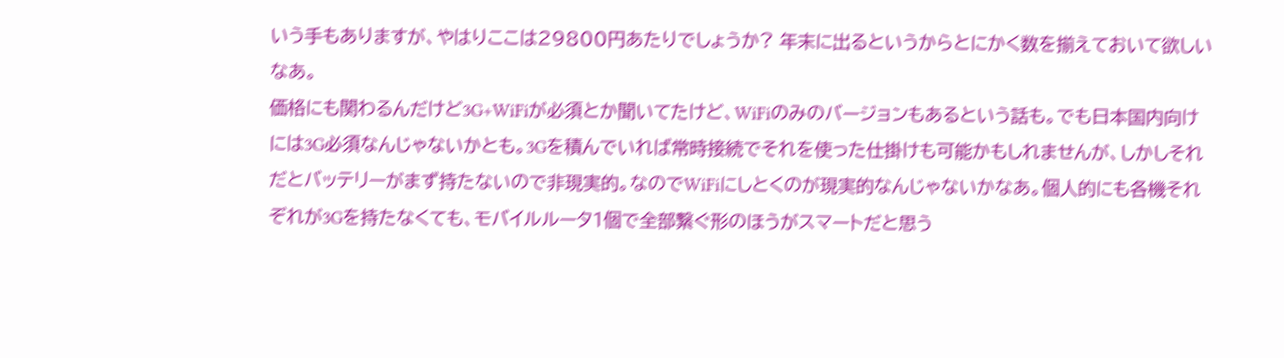いう手もありますが、やはりここは29800円あたりでしょうか? 年末に出るというからとにかく数を揃えておいて欲しいなあ。
価格にも関わるんだけど3G+WiFiが必須とか聞いてたけど、WiFiのみのバージョンもあるという話も。でも日本国内向けには3G必須なんじゃないかとも。3Gを積んでいれば常時接続でそれを使った仕掛けも可能かもしれませんが、しかしそれだとバッテリーがまず持たないので非現実的。なのでWiFiにしとくのが現実的なんじゃないかなあ。個人的にも各機それぞれが3Gを持たなくても、モバイルルータ1個で全部繋ぐ形のほうがスマートだと思う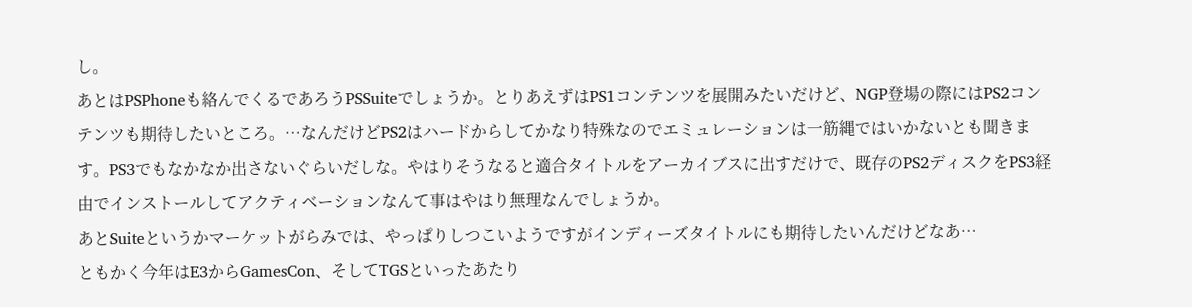し。
あとはPSPhoneも絡んでくるであろうPSSuiteでしょうか。とりあえずはPS1コンテンツを展開みたいだけど、NGP登場の際にはPS2コンテンツも期待したいところ。…なんだけどPS2はハードからしてかなり特殊なのでエミュレーションは一筋縄ではいかないとも聞きます。PS3でもなかなか出さないぐらいだしな。やはりそうなると適合タイトルをアーカイブスに出すだけで、既存のPS2ディスクをPS3経由でインストールしてアクティベーションなんて事はやはり無理なんでしょうか。
あとSuiteというかマーケットがらみでは、やっぱりしつこいようですがインディーズタイトルにも期待したいんだけどなあ…
ともかく今年はE3からGamesCon、そしてTGSといったあたり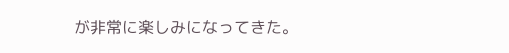が非常に楽しみになってきた。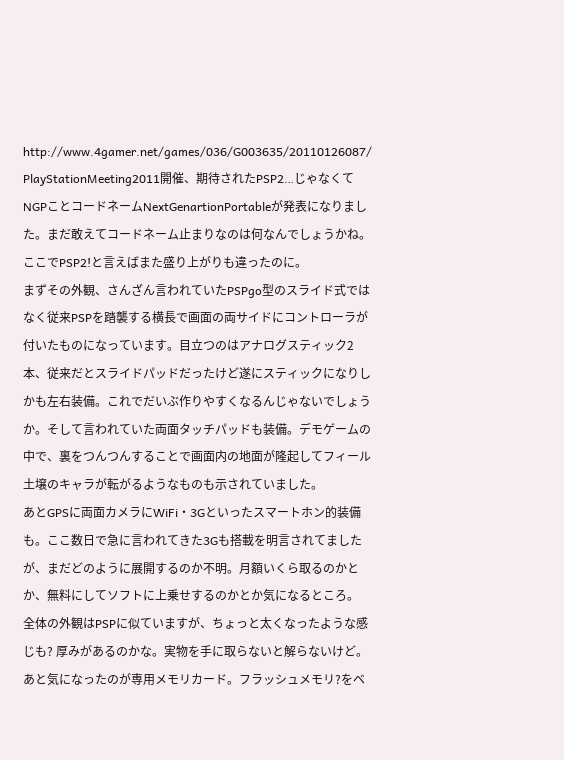http://www.4gamer.net/games/036/G003635/20110126087/
PlayStationMeeting2011開催、期待されたPSP2…じゃなくてNGPことコードネームNextGenartionPortableが発表になりました。まだ敢えてコードネーム止まりなのは何なんでしょうかね。ここでPSP2!と言えばまた盛り上がりも違ったのに。
まずその外観、さんざん言われていたPSPgo型のスライド式ではなく従来PSPを踏襲する横長で画面の両サイドにコントローラが付いたものになっています。目立つのはアナログスティック2本、従来だとスライドパッドだったけど遂にスティックになりしかも左右装備。これでだいぶ作りやすくなるんじゃないでしょうか。そして言われていた両面タッチパッドも装備。デモゲームの中で、裏をつんつんすることで画面内の地面が隆起してフィール土壌のキャラが転がるようなものも示されていました。
あとGPSに両面カメラにWiFi・3Gといったスマートホン的装備も。ここ数日で急に言われてきた3Gも搭載を明言されてましたが、まだどのように展開するのか不明。月額いくら取るのかとか、無料にしてソフトに上乗せするのかとか気になるところ。
全体の外観はPSPに似ていますが、ちょっと太くなったような感じも? 厚みがあるのかな。実物を手に取らないと解らないけど。あと気になったのが専用メモリカード。フラッシュメモリ?をベ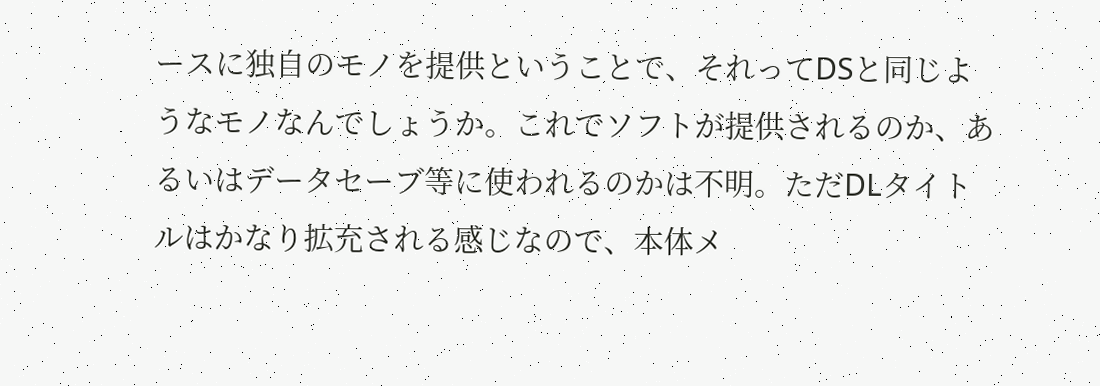ースに独自のモノを提供ということで、それってDSと同じようなモノなんでしょうか。これでソフトが提供されるのか、あるいはデータセーブ等に使われるのかは不明。ただDLタイトルはかなり拡充される感じなので、本体メ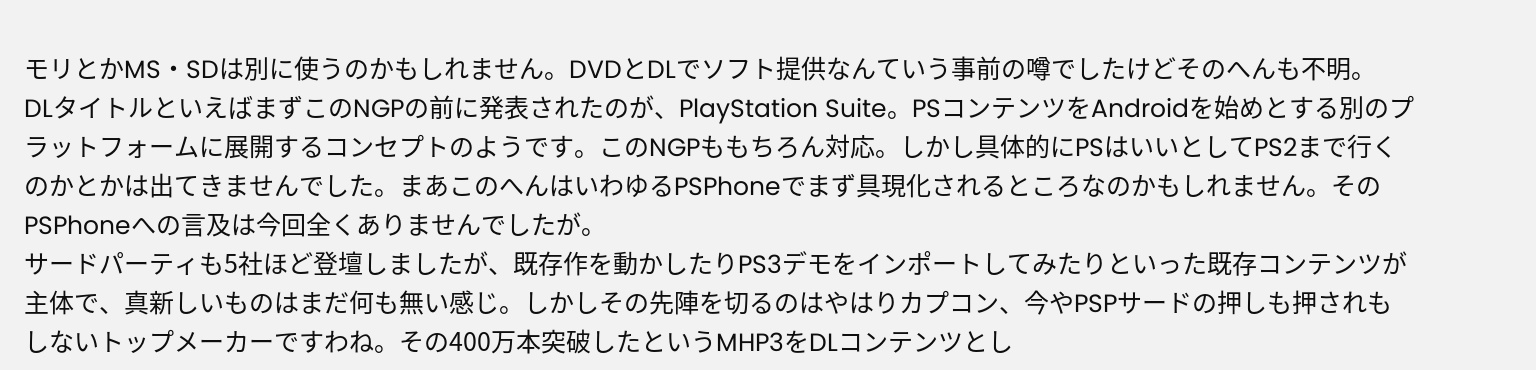モリとかMS・SDは別に使うのかもしれません。DVDとDLでソフト提供なんていう事前の噂でしたけどそのへんも不明。
DLタイトルといえばまずこのNGPの前に発表されたのが、PlayStation Suite。PSコンテンツをAndroidを始めとする別のプラットフォームに展開するコンセプトのようです。このNGPももちろん対応。しかし具体的にPSはいいとしてPS2まで行くのかとかは出てきませんでした。まあこのへんはいわゆるPSPhoneでまず具現化されるところなのかもしれません。そのPSPhoneへの言及は今回全くありませんでしたが。
サードパーティも5社ほど登壇しましたが、既存作を動かしたりPS3デモをインポートしてみたりといった既存コンテンツが主体で、真新しいものはまだ何も無い感じ。しかしその先陣を切るのはやはりカプコン、今やPSPサードの押しも押されもしないトップメーカーですわね。その400万本突破したというMHP3をDLコンテンツとし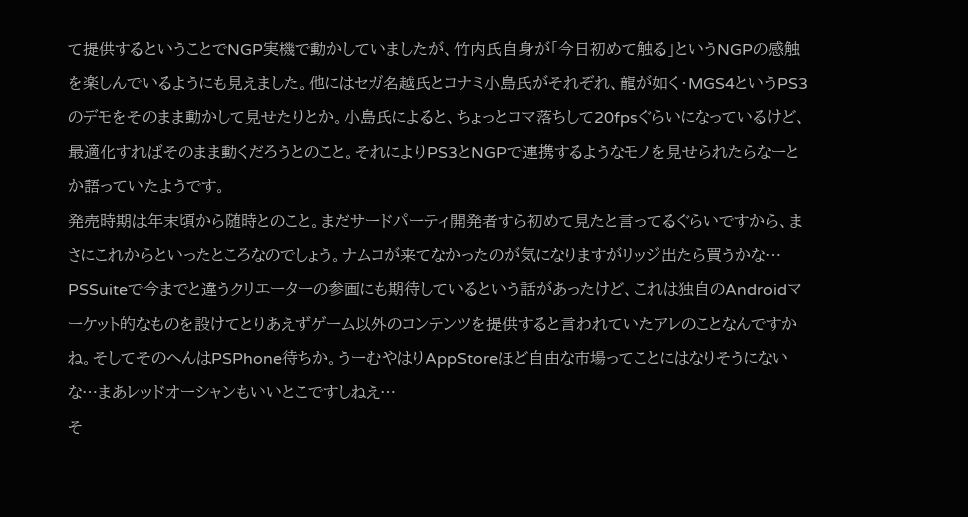て提供するということでNGP実機で動かしていましたが、竹内氏自身が「今日初めて触る」というNGPの感触を楽しんでいるようにも見えました。他にはセガ名越氏とコナミ小島氏がそれぞれ、龍が如く・MGS4というPS3のデモをそのまま動かして見せたりとか。小島氏によると、ちょっとコマ落ちして20fpsぐらいになっているけど、最適化すればそのまま動くだろうとのこと。それによりPS3とNGPで連携するようなモノを見せられたらなーとか語っていたようです。
発売時期は年末頃から随時とのこと。まだサードパーティ開発者すら初めて見たと言ってるぐらいですから、まさにこれからといったところなのでしょう。ナムコが来てなかったのが気になりますがリッジ出たら買うかな…
PSSuiteで今までと違うクリエーターの参画にも期待しているという話があったけど、これは独自のAndroidマーケット的なものを設けてとりあえずゲーム以外のコンテンツを提供すると言われていたアレのことなんですかね。そしてそのへんはPSPhone待ちか。うーむやはりAppStoreほど自由な市場ってことにはなりそうにないな…まあレッドオーシャンもいいとこですしねえ…
そ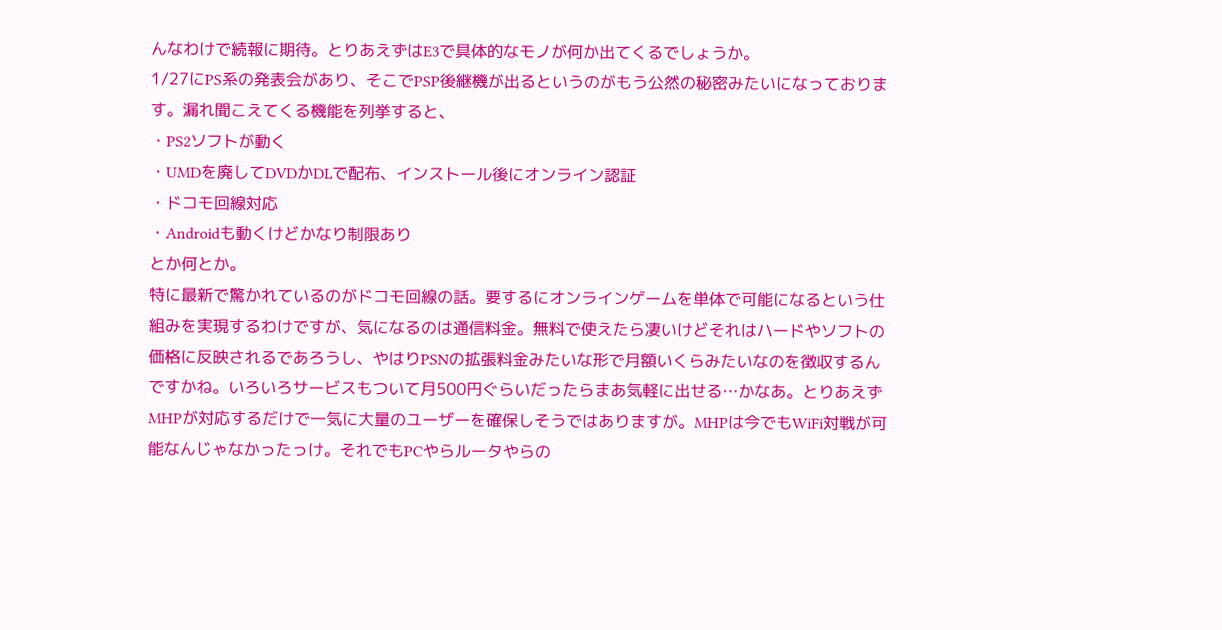んなわけで続報に期待。とりあえずはE3で具体的なモノが何か出てくるでしょうか。
1/27にPS系の発表会があり、そこでPSP後継機が出るというのがもう公然の秘密みたいになっております。漏れ聞こえてくる機能を列挙すると、
・PS2ソフトが動く
・UMDを廃してDVDかDLで配布、インストール後にオンライン認証
・ドコモ回線対応
・Androidも動くけどかなり制限あり
とか何とか。
特に最新で驚かれているのがドコモ回線の話。要するにオンラインゲームを単体で可能になるという仕組みを実現するわけですが、気になるのは通信料金。無料で使えたら凄いけどそれはハードやソフトの価格に反映されるであろうし、やはりPSNの拡張料金みたいな形で月額いくらみたいなのを徴収するんですかね。いろいろサービスもついて月500円ぐらいだったらまあ気軽に出せる…かなあ。とりあえずMHPが対応するだけで一気に大量のユーザーを確保しそうではありますが。MHPは今でもWiFi対戦が可能なんじゃなかったっけ。それでもPCやらルータやらの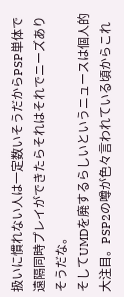扱いに慣れない人は一定数いそうだからPSP単体で遠隔同時プレイができたらそれはそれでニーズありそうだな。
そしてUMDを廃するらしいというニュースは個人的大注目。PSP2の噂が色々言われている頃からこれ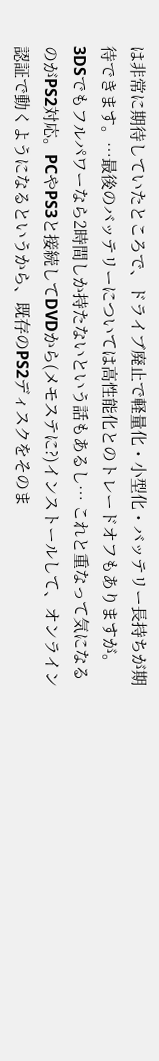は非常に期待していたところで、ドライブ廃止で軽量化・小型化・バッテリー長持ちが期待できます。…最後のバッテリーについては高性能化とのトレードオフもありますが。3DSでもフルパワーなら2時間しか持たないという話もあるし… これと重なって気になるのがPS2対応。PCやPS3と接続してDVDから(メモステに?)インストールして、オンライン認証で動くようになるというから、既存のPS2ディスクをそのま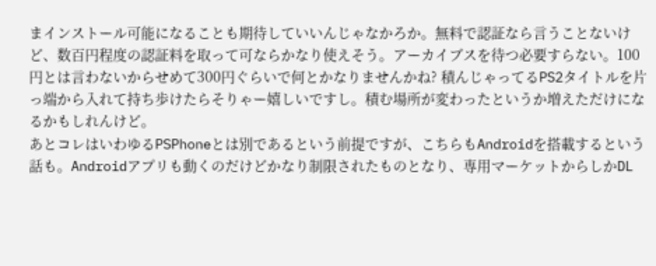まインストール可能になることも期待していいんじゃなかろか。無料で認証なら言うことないけど、数百円程度の認証料を取って可ならかなり使えそう。アーカイブスを待つ必要すらない。100円とは言わないからせめて300円ぐらいで何とかなりませんかね? 積んじゃってるPS2タイトルを片っ端から入れて持ち歩けたらそりゃー嬉しいですし。積む場所が変わったというか増えただけになるかもしれんけど。
あとコレはいわゆるPSPhoneとは別であるという前提ですが、こちらもAndroidを搭載するという話も。Androidアプリも動くのだけどかなり制限されたものとなり、専用マーケットからしかDL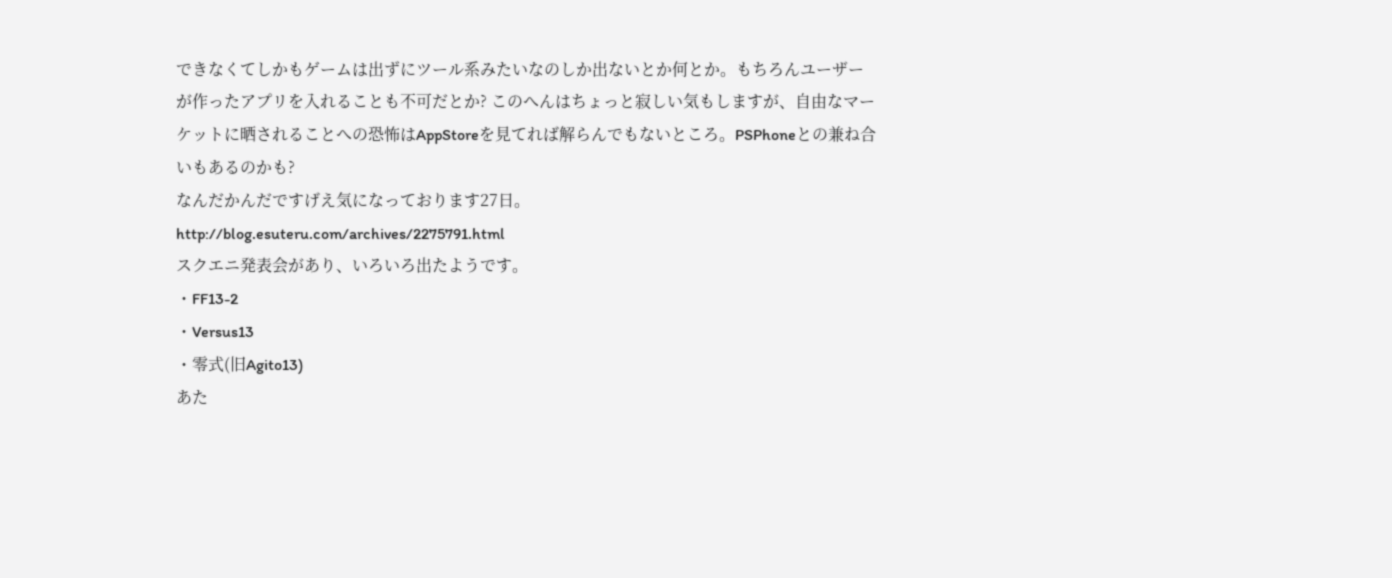できなくてしかもゲームは出ずにツール系みたいなのしか出ないとか何とか。もちろんユーザーが作ったアプリを入れることも不可だとか? このへんはちょっと寂しい気もしますが、自由なマーケットに晒されることへの恐怖はAppStoreを見てれば解らんでもないところ。PSPhoneとの兼ね合いもあるのかも?
なんだかんだですげえ気になっております27日。
http://blog.esuteru.com/archives/2275791.html
スクエニ発表会があり、いろいろ出たようです。
・FF13-2
・Versus13
・零式(旧Agito13)
あた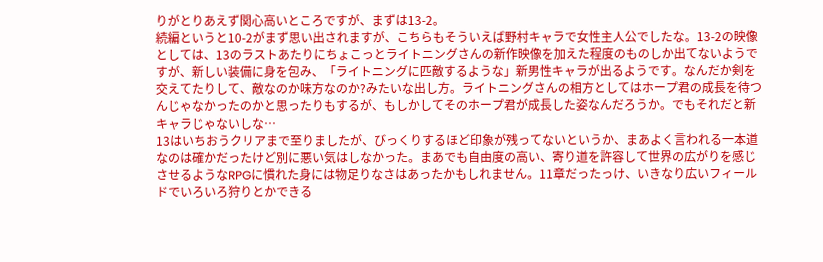りがとりあえず関心高いところですが、まずは13-2。
続編というと10-2がまず思い出されますが、こちらもそういえば野村キャラで女性主人公でしたな。13-2の映像としては、13のラストあたりにちょこっとライトニングさんの新作映像を加えた程度のものしか出てないようですが、新しい装備に身を包み、「ライトニングに匹敵するような」新男性キャラが出るようです。なんだか剣を交えてたりして、敵なのか味方なのか?みたいな出し方。ライトニングさんの相方としてはホープ君の成長を待つんじゃなかったのかと思ったりもするが、もしかしてそのホープ君が成長した姿なんだろうか。でもそれだと新キャラじゃないしな…
13はいちおうクリアまで至りましたが、びっくりするほど印象が残ってないというか、まあよく言われる一本道なのは確かだったけど別に悪い気はしなかった。まあでも自由度の高い、寄り道を許容して世界の広がりを感じさせるようなRPGに慣れた身には物足りなさはあったかもしれません。11章だったっけ、いきなり広いフィールドでいろいろ狩りとかできる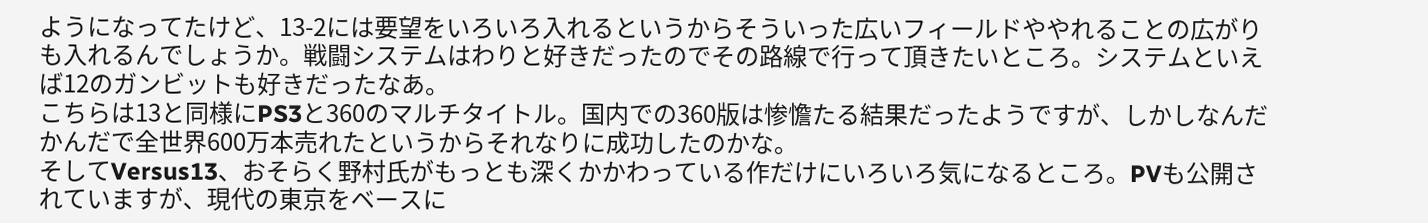ようになってたけど、13-2には要望をいろいろ入れるというからそういった広いフィールドややれることの広がりも入れるんでしょうか。戦闘システムはわりと好きだったのでその路線で行って頂きたいところ。システムといえば12のガンビットも好きだったなあ。
こちらは13と同様にPS3と360のマルチタイトル。国内での360版は惨憺たる結果だったようですが、しかしなんだかんだで全世界600万本売れたというからそれなりに成功したのかな。
そしてVersus13、おそらく野村氏がもっとも深くかかわっている作だけにいろいろ気になるところ。PVも公開されていますが、現代の東京をベースに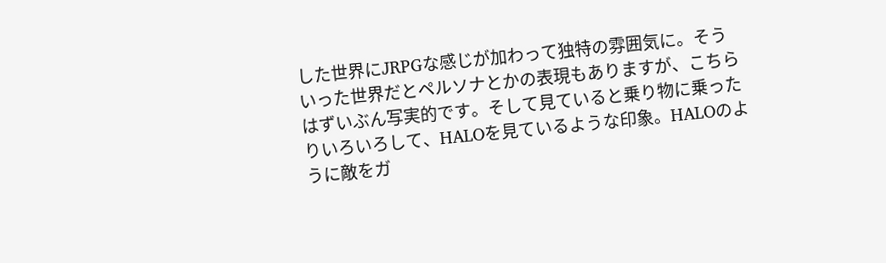した世界にJRPGな感じが加わって独特の雰囲気に。そういった世界だとペルソナとかの表現もありますが、こちらはずいぶん写実的です。そして見ていると乗り物に乗ったりいろいろして、HALOを見ているような印象。HALOのように敵をガ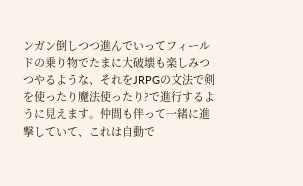ンガン倒しつつ進んでいってフィールドの乗り物でたまに大破壊も楽しみつつやるような、それをJRPGの文法で剣を使ったり魔法使ったり?で進行するように見えます。仲間も伴って一緒に進撃していて、これは自動で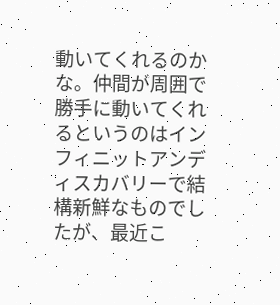動いてくれるのかな。仲間が周囲で勝手に動いてくれるというのはインフィニットアンディスカバリーで結構新鮮なものでしたが、最近こ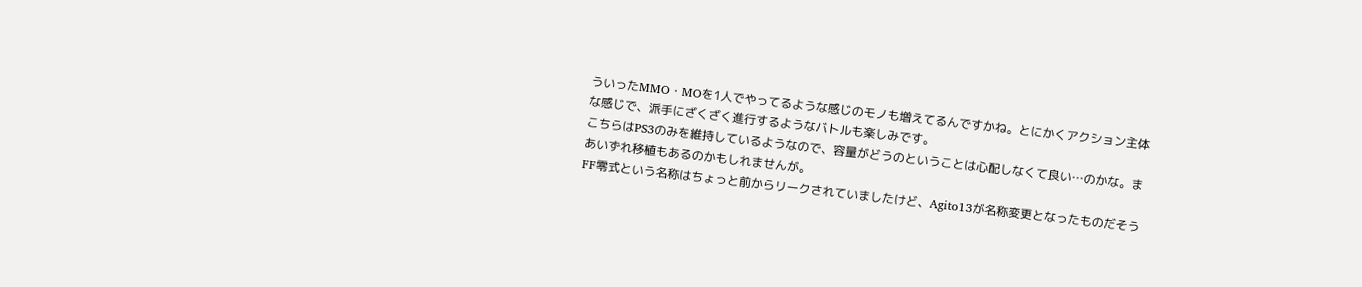ういったMMO・MOを1人でやってるような感じのモノも増えてるんですかね。とにかくアクション主体な感じで、派手にざくざく進行するようなバトルも楽しみです。
こちらはPS3のみを維持しているようなので、容量がどうのということは心配しなくて良い…のかな。まあいずれ移植もあるのかもしれませんが。
FF零式という名称はちょっと前からリークされていましたけど、Agito13が名称変更となったものだそう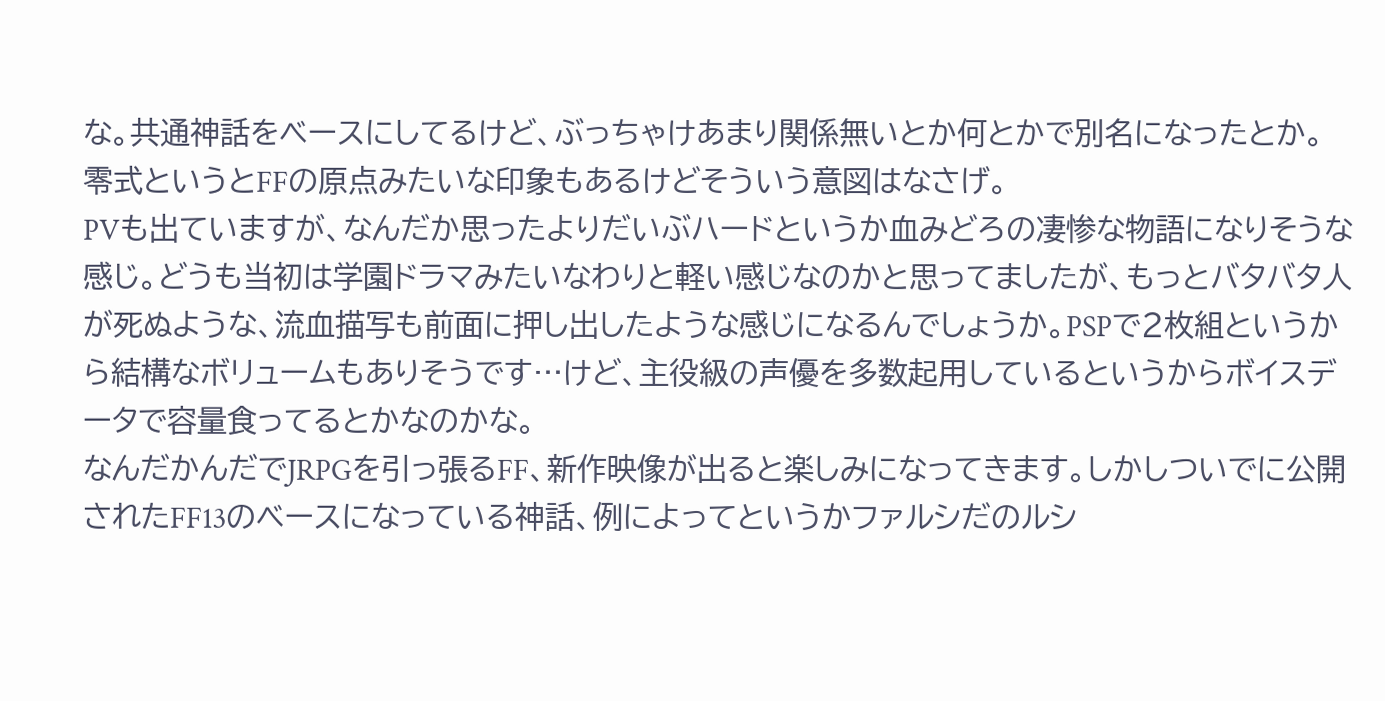な。共通神話をベースにしてるけど、ぶっちゃけあまり関係無いとか何とかで別名になったとか。零式というとFFの原点みたいな印象もあるけどそういう意図はなさげ。
PVも出ていますが、なんだか思ったよりだいぶハードというか血みどろの凄惨な物語になりそうな感じ。どうも当初は学園ドラマみたいなわりと軽い感じなのかと思ってましたが、もっとバタバタ人が死ぬような、流血描写も前面に押し出したような感じになるんでしょうか。PSPで2枚組というから結構なボリュームもありそうです…けど、主役級の声優を多数起用しているというからボイスデータで容量食ってるとかなのかな。
なんだかんだでJRPGを引っ張るFF、新作映像が出ると楽しみになってきます。しかしついでに公開されたFF13のベースになっている神話、例によってというかファルシだのルシ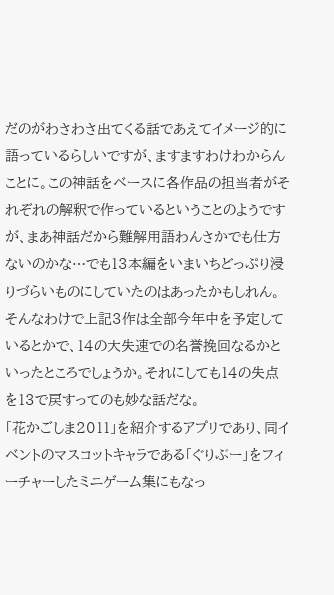だのがわさわさ出てくる話であえてイメージ的に語っているらしいですが、ますますわけわからんことに。この神話をベースに各作品の担当者がそれぞれの解釈で作っているということのようですが、まあ神話だから難解用語わんさかでも仕方ないのかな…でも13本編をいまいちどっぷり浸りづらいものにしていたのはあったかもしれん。
そんなわけで上記3作は全部今年中を予定しているとかで、14の大失速での名誉挽回なるかといったところでしょうか。それにしても14の失点を13で戻すってのも妙な話だな。
「花かごしま2011」を紹介するアプリであり、同イベントのマスコットキャラである「ぐりぶー」をフィーチャーしたミニゲーム集にもなっ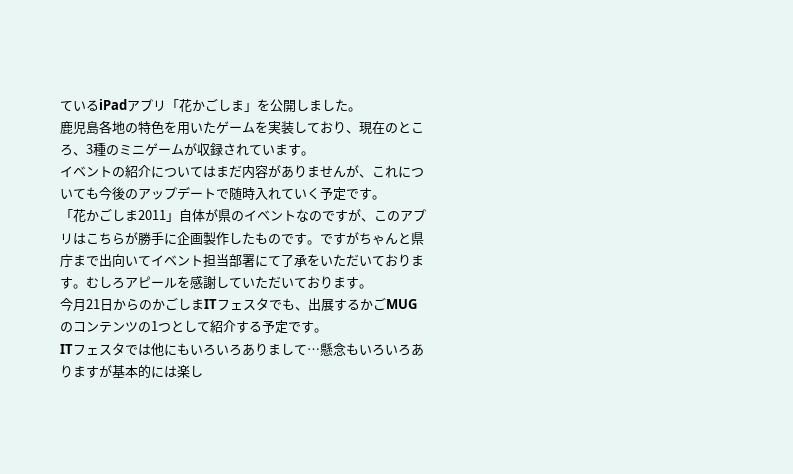ているiPadアプリ「花かごしま」を公開しました。
鹿児島各地の特色を用いたゲームを実装しており、現在のところ、3種のミニゲームが収録されています。
イベントの紹介についてはまだ内容がありませんが、これについても今後のアップデートで随時入れていく予定です。
「花かごしま2011」自体が県のイベントなのですが、このアプリはこちらが勝手に企画製作したものです。ですがちゃんと県庁まで出向いてイベント担当部署にて了承をいただいております。むしろアピールを感謝していただいております。
今月21日からのかごしまITフェスタでも、出展するかごMUGのコンテンツの1つとして紹介する予定です。
ITフェスタでは他にもいろいろありまして…懸念もいろいろありますが基本的には楽し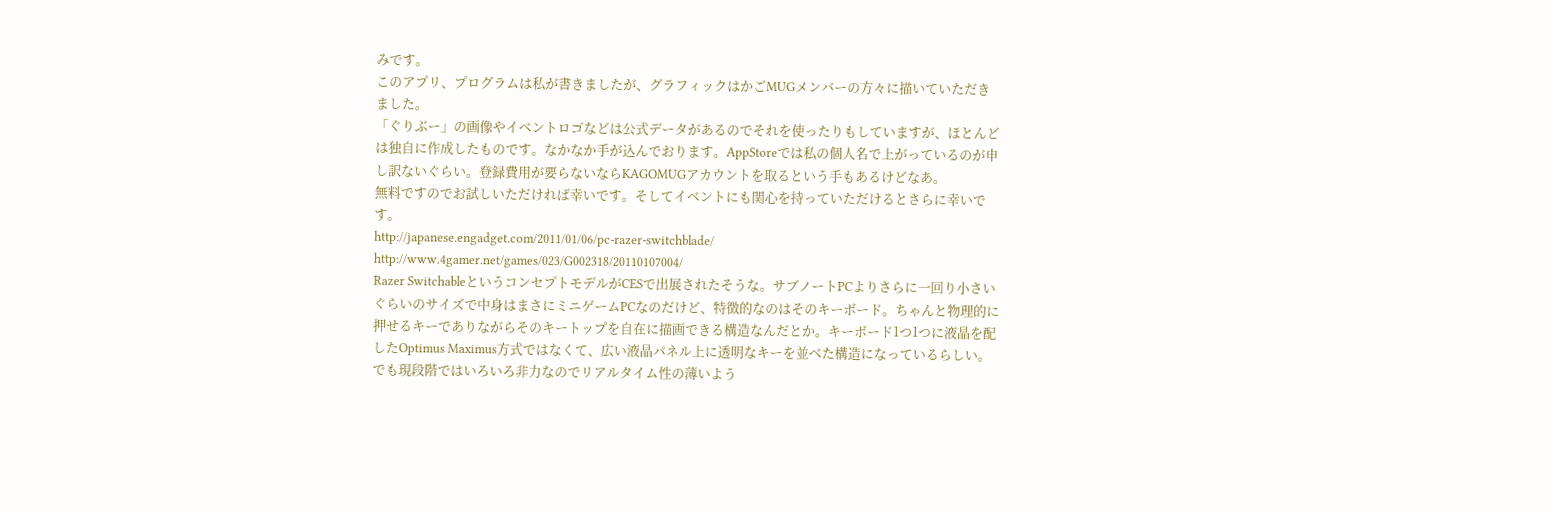みです。
このアプリ、プログラムは私が書きましたが、グラフィックはかごMUGメンバーの方々に描いていただきました。
「ぐりぶー」の画像やイベントロゴなどは公式データがあるのでそれを使ったりもしていますが、ほとんどは独自に作成したものです。なかなか手が込んでおります。AppStoreでは私の個人名で上がっているのが申し訳ないぐらい。登録費用が要らないならKAGOMUGアカウントを取るという手もあるけどなあ。
無料ですのでお試しいただければ幸いです。そしてイベントにも関心を持っていただけるとさらに幸いです。
http://japanese.engadget.com/2011/01/06/pc-razer-switchblade/
http://www.4gamer.net/games/023/G002318/20110107004/
Razer SwitchableというコンセプトモデルがCESで出展されたそうな。サブノートPCよりさらに一回り小さいぐらいのサイズで中身はまさにミニゲームPCなのだけど、特徴的なのはそのキーボード。ちゃんと物理的に押せるキーでありながらそのキートップを自在に描画できる構造なんだとか。キーボード1つ1つに液晶を配したOptimus Maximus方式ではなくて、広い液晶パネル上に透明なキーを並べた構造になっているらしい。でも現段階ではいろいろ非力なのでリアルタイム性の薄いよう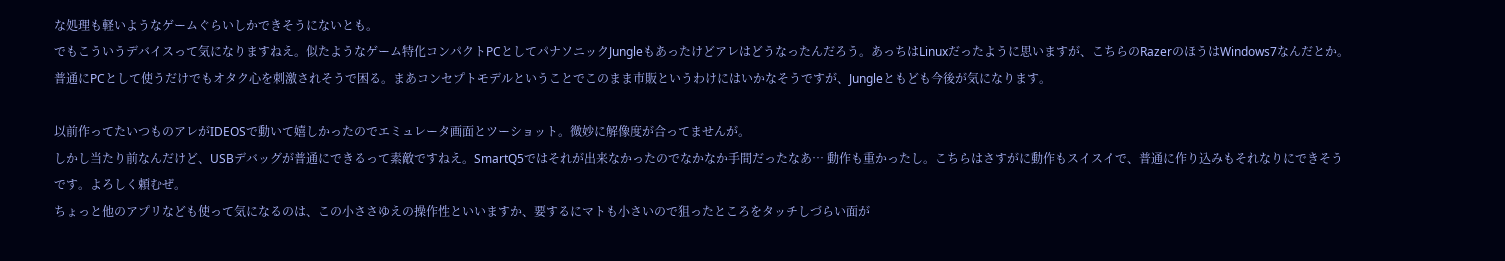な処理も軽いようなゲームぐらいしかできそうにないとも。
でもこういうデバイスって気になりますねえ。似たようなゲーム特化コンパクトPCとしてパナソニックJungleもあったけどアレはどうなったんだろう。あっちはLinuxだったように思いますが、こちらのRazerのほうはWindows7なんだとか。普通にPCとして使うだけでもオタク心を刺激されそうで困る。まあコンセプトモデルということでこのまま市販というわけにはいかなそうですが、Jungleともども今後が気になります。

以前作ってたいつものアレがIDEOSで動いて嬉しかったのでエミュレータ画面とツーショット。微妙に解像度が合ってませんが。
しかし当たり前なんだけど、USBデバッグが普通にできるって素敵ですねえ。SmartQ5ではそれが出来なかったのでなかなか手間だったなあ… 動作も重かったし。こちらはさすがに動作もスイスイで、普通に作り込みもそれなりにできそうです。よろしく頼むぜ。
ちょっと他のアプリなども使って気になるのは、この小ささゆえの操作性といいますか、要するにマトも小さいので狙ったところをタッチしづらい面が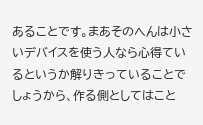あることです。まあそのへんは小さいデバイスを使う人なら心得ているというか解りきっていることでしょうから、作る側としてはこと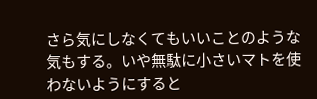さら気にしなくてもいいことのような気もする。いや無駄に小さいマトを使わないようにすると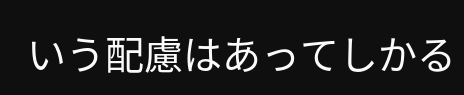いう配慮はあってしかる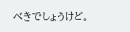べきでしょうけど。